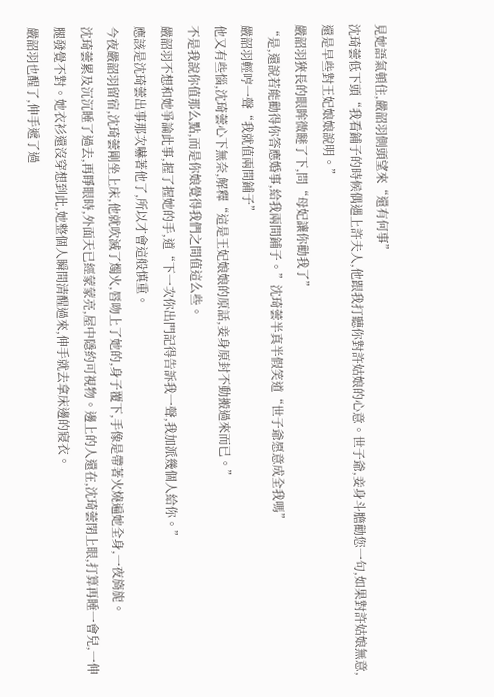見她語氣頓住,嚴韶羽側頭望來“還有何事”
沈琦蕓低下頭“我看鋪子的時候偶遇上許夫人,他跟我打聽你對許姑娘的心意。世子爺,妾身斗膽勸您一句,如果對許姑娘無意,還是早些對王妃娘娘說明。”
嚴韶羽狹長的眼眸微瞇了下,問“母妃讓你勸我了”
“是,還說若能勸得你答應婚事,給我兩間鋪子。”沈琦蕓半真半假笑道“世子爺愿意成全我嗎”
嚴韶羽輕哼一聲“我就值兩間鋪子”
他又有些惱,沈琦蕓心下無奈,解釋“這是王妃娘娘的原話,妾身原封不動搬過來而已。”
不是我說你值那么點,而是你娘覺得我們之間值這么些。
嚴韶羽不想和她爭論此事,握了握她的手,道“下一次你出門記得告訴我一聲,我加派幾個人給你。”
應該是沈琦蕓出事那次嚇著他了,所以才會這般慎重。
今夜嚴韶羽留宿,沈琦蕓剛坐上床,他就吹滅了燭火,唇吻上了她的,身子覆下,手像是帶著火燒遍她全身,一夜旖旎。
沈琦蕓累及沉沉睡了過去,再睜眼時,外面天已經蒙蒙亮,屋中隱約可視物。邊上的人還在,沈琦蕓閉上眼,打算再睡一會兒,一伸腿發覺不對。她衣衫還沒穿想到此,她整個人瞬間清醒過來,伸手就去拿床邊的寢衣。
嚴韶羽也醒了,伸手遞了過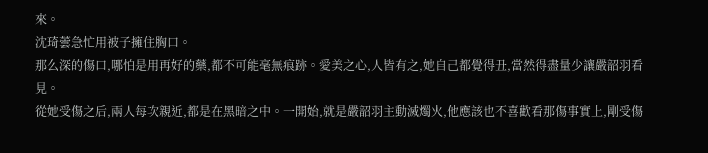來。
沈琦蕓急忙用被子擁住胸口。
那么深的傷口,哪怕是用再好的藥,都不可能毫無痕跡。愛美之心,人皆有之,她自己都覺得丑,當然得盡量少讓嚴韶羽看見。
從她受傷之后,兩人每次親近,都是在黑暗之中。一開始,就是嚴韶羽主動滅燭火,他應該也不喜歡看那傷事實上,剛受傷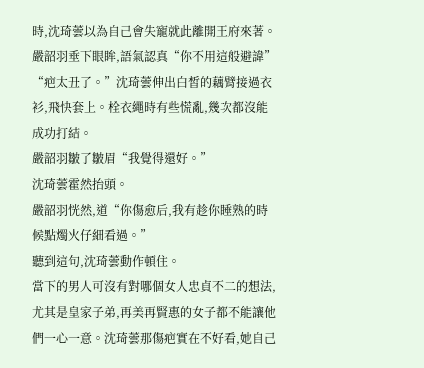時,沈琦蕓以為自己會失寵就此離開王府來著。
嚴韶羽垂下眼眸,語氣認真“你不用這般避諱”
“疤太丑了。”沈琦蕓伸出白皙的藕臂接過衣衫,飛快套上。栓衣繩時有些慌亂,幾次都沒能成功打結。
嚴韶羽皺了皺眉“我覺得還好。”
沈琦蕓霍然抬頭。
嚴韶羽恍然,道“你傷愈后,我有趁你睡熟的時候點燭火仔細看過。”
聽到這句,沈琦蕓動作頓住。
當下的男人可沒有對哪個女人忠貞不二的想法,尤其是皇家子弟,再美再賢惠的女子都不能讓他們一心一意。沈琦蕓那傷疤實在不好看,她自己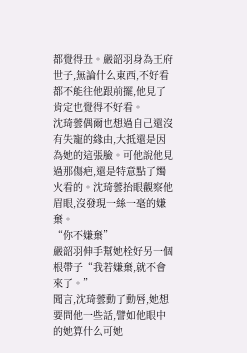都覺得丑。嚴韶羽身為王府世子,無論什么東西,不好看都不能往他跟前擺,他見了肯定也覺得不好看。
沈琦蕓偶爾也想過自己還沒有失寵的緣由,大抵還是因為她的這張臉。可他說他見過那傷疤,還是特意點了燭火看的。沈琦蕓抬眼觀察他眉眼,沒發現一絲一毫的嫌棄。
“你不嫌棄”
嚴韶羽伸手幫她栓好另一個根帶子“我若嫌棄,就不會來了。”
聞言,沈琦蕓動了動唇,她想要問他一些話,譬如他眼中的她算什么可她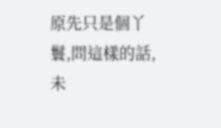原先只是個丫鬟,問這樣的話,未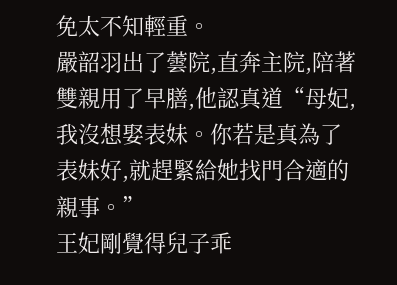免太不知輕重。
嚴韶羽出了蕓院,直奔主院,陪著雙親用了早膳,他認真道“母妃,我沒想娶表妹。你若是真為了表妹好,就趕緊給她找門合適的親事。”
王妃剛覺得兒子乖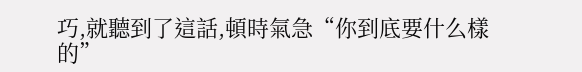巧,就聽到了這話,頓時氣急“你到底要什么樣的”